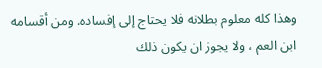وهذا كله معلوم بطلانه فلا يحتاج إلى إفساده. ومن أقسامه ابن العم ، ولا يجوز ان يكون ذلك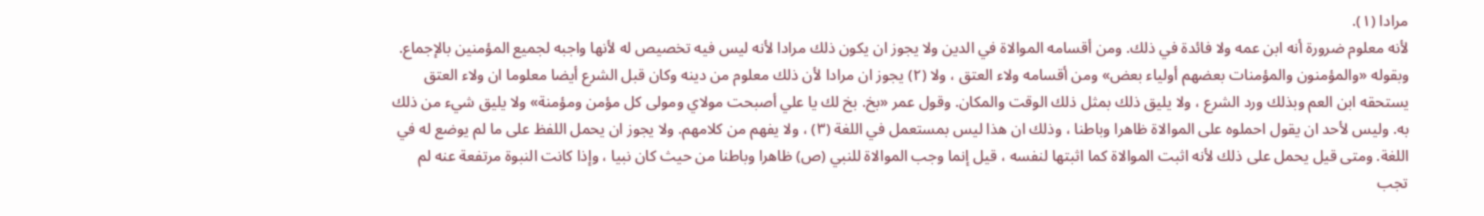مرادا (١).
لأنه معلوم ضرورة أنه ابن عمه ولا فائدة في ذلك. ومن أقسامه الموالاة في الدين ولا يجوز ان يكون ذلك مرادا لأنه ليس فيه تخصيص له لأنها واجبه لجميع المؤمنين بالإجماع. وبقوله «والمؤمنون والمؤمنات بعضهم أولياء بعض» ومن أقسامه ولاء العتق ، ولا (٢) يجوز ان مرادا لأن ذلك معلوم من دينه وكان قبل الشرع أيضا معلوما ان ولاء العتق يستحقه ابن العم وبذلك ورد الشرع ، ولا يليق ذلك بمثل ذلك الوقت والمكان. وقول عمر «بخ. بخ لك يا علي أصبحت مولاي ومولى كل مؤمن ومؤمنة» ولا يليق شيء من ذلك به. وليس لأحد ان يقول احملوه على الموالاة ظاهرا وباطنا ، وذلك ان هذا ليس بمستعمل في اللغة (٣) ، ولا يفهم من كلامهم. ولا يجوز ان يحمل اللفظ على ما لم يوضع له في اللغة. ومتى قيل يحمل على ذلك لأنه اثبت الموالاة كما اثبتها لنفسه ، قيل إنما وجب الموالاة للنبي (ص) ظاهرا وباطنا من حيث كان نبيا ، وإذا كانت النبوة مرتفعة عنه لم تجب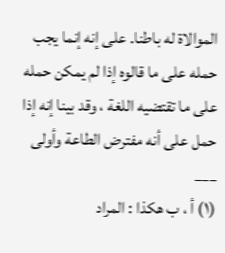الموالاة له باطنا. على إنه إنما يجب حمله على ما قالوه إذا لم يمكن حمله على ما تقتضيه اللغة ، وقد بينا إنه إذا حمل على أنه مفترض الطاعة وأولى
___
(١) أ ، ب هكذا : المراد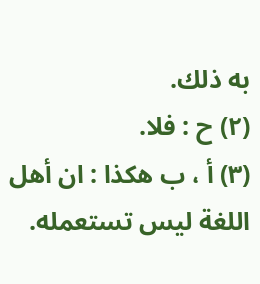به ذلك.
(٢) ح : فلا.
(٣) أ ، ب هكذا : ان أهل اللغة ليس تستعمله.